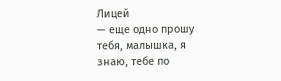Лицей
— еще одно прошу тебя, малышка, я знаю, тебе по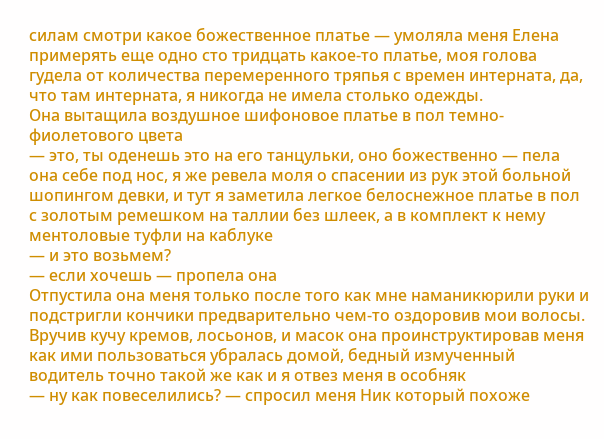силам смотри какое божественное платье — умоляла меня Елена примерять еще одно сто тридцать какое-то платье, моя голова гудела от количества перемеренного тряпья с времен интерната, да, что там интерната, я никогда не имела столько одежды.
Она вытащила воздушное шифоновое платье в пол темно-фиолетового цвета
— это, ты оденешь это на его танцульки, оно божественно — пела она себе под нос, я же ревела моля о спасении из рук этой больной шопингом девки, и тут я заметила легкое белоснежное платье в пол с золотым ремешком на таллии без шлеек, а в комплект к нему ментоловые туфли на каблуке
— и это возьмем?
— если хочешь — пропела она
Отпустила она меня только после того как мне наманикюрили руки и подстригли кончики предварительно чем-то оздоровив мои волосы. Вручив кучу кремов, лосьонов, и масок она проинструктировав меня как ими пользоваться убралась домой, бедный измученный водитель точно такой же как и я отвез меня в особняк
— ну как повеселились? — спросил меня Ник который похоже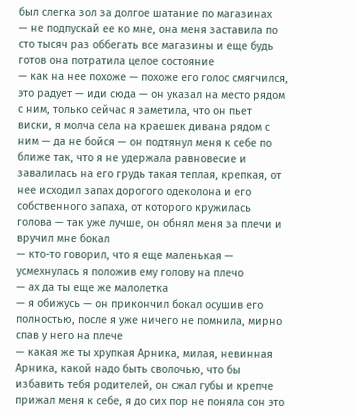был слегка зол за долгое шатание по магазинах
— не подпускай ее ко мне, она меня заставила по сто тысяч раз оббегать все магазины и еще будь готов она потратила целое состояние
— как на нее похоже — похоже его голос смягчился, это радует — иди сюда — он указал на место рядом с ним, только сейчас я заметила, что он пьет виски, я молча села на краешек дивана рядом с ним — да не бойся — он подтянул меня к себе по ближе так, что я не удержала равновесие и завалилась на его грудь такая теплая, крепкая, от нее исходил запах дорогого одеколона и его собственного запаха, от которого кружилась голова — так уже лучше, он обнял меня за плечи и вручил мне бокал
— кто-то говорил, что я еще маленькая — усмехнулась я положив ему голову на плечо
— ах да ты еще же малолетка
— я обижусь — он прикончил бокал осушив его полностью, после я уже ничего не помнила, мирно спав у него на плече
— какая же ты хрупкая Арника, милая, невинная Арника, какой надо быть сволочью, что бы избавить тебя родителей, он сжал губы и крепче прижал меня к себе, я до сих пор не поняла сон это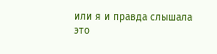или я и правда слышала это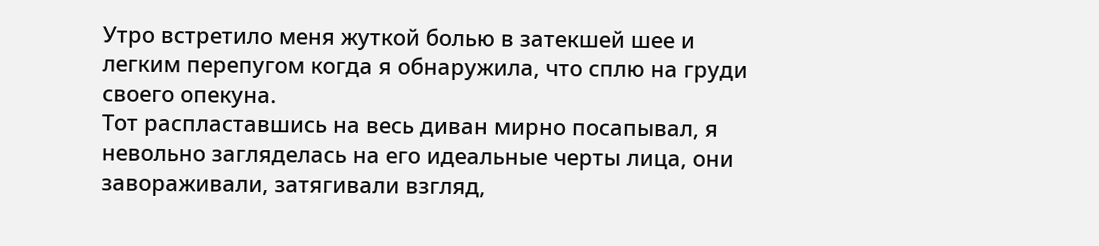Утро встретило меня жуткой болью в затекшей шее и легким перепугом когда я обнаружила, что сплю на груди своего опекуна.
Тот распластавшись на весь диван мирно посапывал, я невольно загляделась на его идеальные черты лица, они завораживали, затягивали взгляд,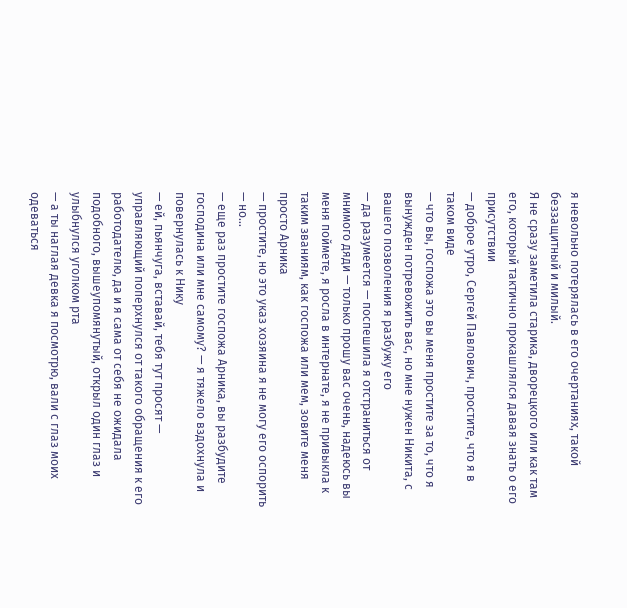я невольно потерялась в его очертаниях, такой беззащитный и милый.
Я не сразу заметила старика, дворецкого или как там его, который тактично прокашлялся давая знать о его присутствии
— доброе утро, Сергей Павлович, простите, что я в таком виде
— что вы, госпожа это вы меня простите за то, что я вынужден потревожить вас, но мне нужен Никита, с вашего позволения я разбужу его
— да разумеется — поспешила я отстраниться от мнимого дяди — только прошу вас очень, надеюсь вы меня поймете, я росла в интернате, я не привыкла к таким званиям, как госпожа или мем, зовите меня просто Арника
— простите, но это указ хозяина я не могу его оспорить
— но…
— еще раз простите госпожа Арника, вы разбудите господина или мне самому? — я тяжело вздохнула и повернулась к Нику
— ей, пьянчуга, вставай, тебя тут просят — управляющий поперхнулся от такого обращения к его работодателю, да и я сама от себя не ожидала подобного, вышеупомянутый, открыл один глаз и улыбнулся уголком рта
— а ты наглая девка я посмотрю, вали с глаз моих одеваться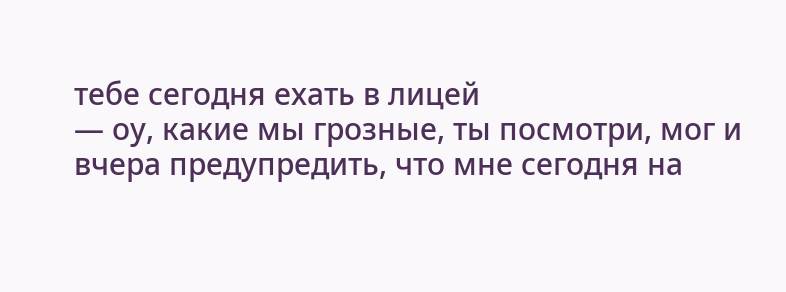тебе сегодня ехать в лицей
— оу, какие мы грозные, ты посмотри, мог и вчера предупредить, что мне сегодня на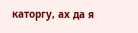каторгу, ах да я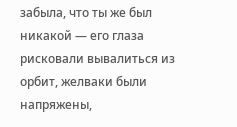забыла, что ты же был никакой — его глаза рисковали вывалиться из орбит, желваки были напряжены,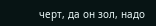черт, да он зол, надо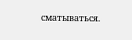сматываться.